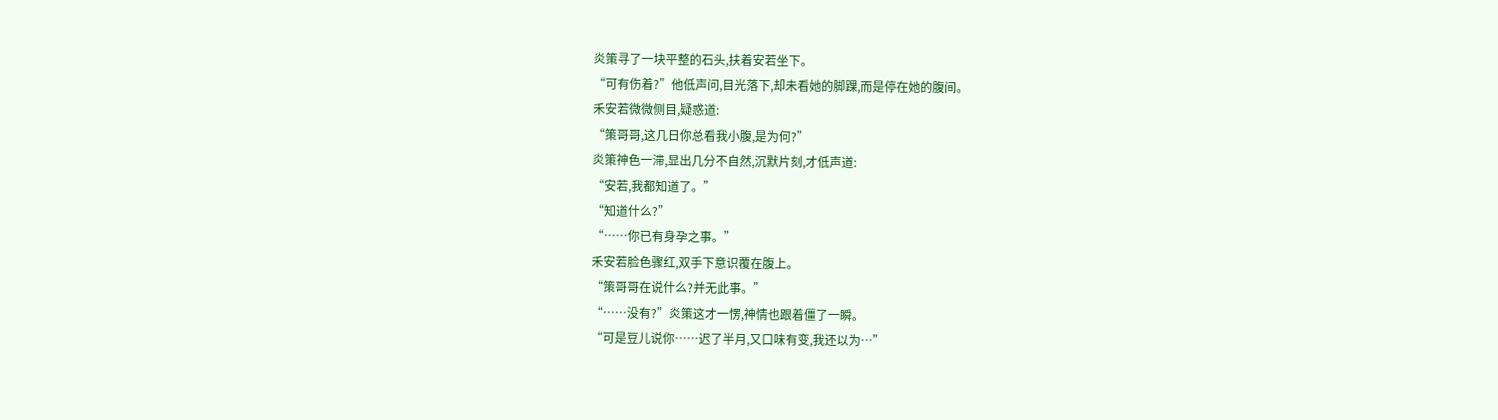炎策寻了一块平整的石头,扶着安若坐下。
“可有伤着?”他低声问,目光落下,却未看她的脚踝,而是停在她的腹间。
禾安若微微侧目,疑惑道:
“策哥哥,这几日你总看我小腹,是为何?”
炎策神色一滞,显出几分不自然,沉默片刻,才低声道:
“安若,我都知道了。”
“知道什么?”
“……你已有身孕之事。”
禾安若脸色骤红,双手下意识覆在腹上。
“策哥哥在说什么?并无此事。”
“……没有?”炎策这才一愣,神情也跟着僵了一瞬。
“可是豆儿说你……迟了半月,又口味有变,我还以为…”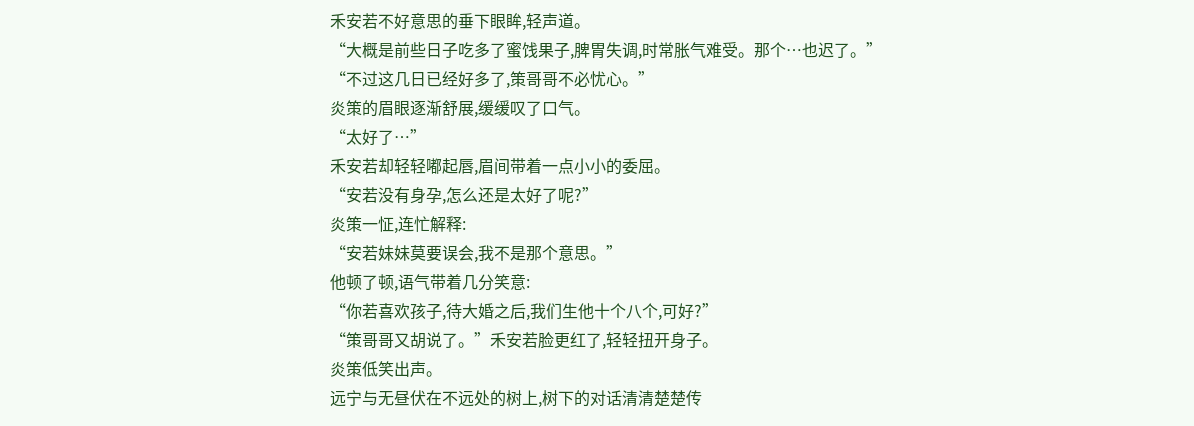禾安若不好意思的垂下眼眸,轻声道。
“大概是前些日子吃多了蜜饯果子,脾胃失调,时常胀气难受。那个…也迟了。”
“不过这几日已经好多了,策哥哥不必忧心。”
炎策的眉眼逐渐舒展,缓缓叹了口气。
“太好了…”
禾安若却轻轻嘟起唇,眉间带着一点小小的委屈。
“安若没有身孕,怎么还是太好了呢?”
炎策一怔,连忙解释:
“安若妹妹莫要误会,我不是那个意思。”
他顿了顿,语气带着几分笑意:
“你若喜欢孩子,待大婚之后,我们生他十个八个,可好?”
“策哥哥又胡说了。”禾安若脸更红了,轻轻扭开身子。
炎策低笑出声。
远宁与无昼伏在不远处的树上,树下的对话清清楚楚传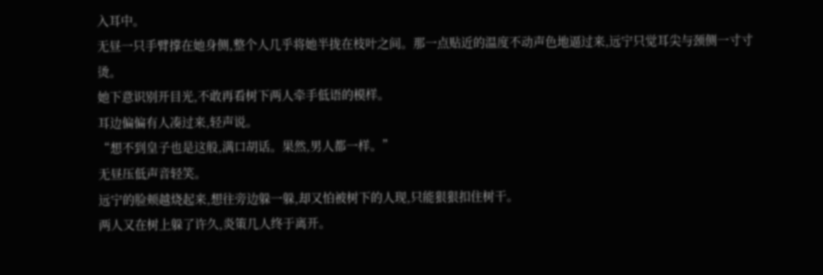入耳中。
无昼一只手臂撑在她身侧,整个人几乎将她半拢在枝叶之间。那一点贴近的温度不动声色地逼过来,远宁只觉耳尖与颈侧一寸寸烫。
她下意识别开目光,不敢再看树下两人牵手低语的模样。
耳边偏偏有人凑过来,轻声说。
“想不到皇子也是这般,满口胡话。果然,男人都一样。”
无昼压低声音轻笑。
远宁的脸颊越烧起来,想往旁边躲一躲,却又怕被树下的人现,只能狠狠扣住树干。
两人又在树上躲了许久,炎策几人终于离开。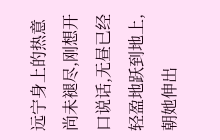远宁身上的热意尚未褪尽,刚想开口说话,无昼已经轻盈地跃到地上,朝她伸出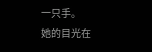一只手。
她的目光在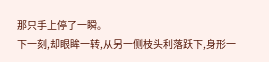那只手上停了一瞬。
下一刻,却眼眸一转,从另一侧枝头利落跃下,身形一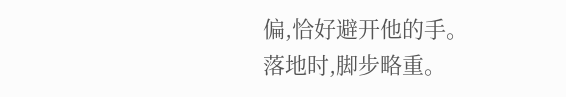偏,恰好避开他的手。
落地时,脚步略重。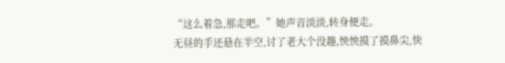“这么着急,那走吧。”她声音淡淡,转身便走。
无昼的手还悬在半空,讨了老大个没趣,怏怏摸了摸鼻尖,快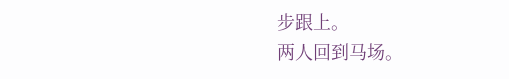步跟上。
两人回到马场。